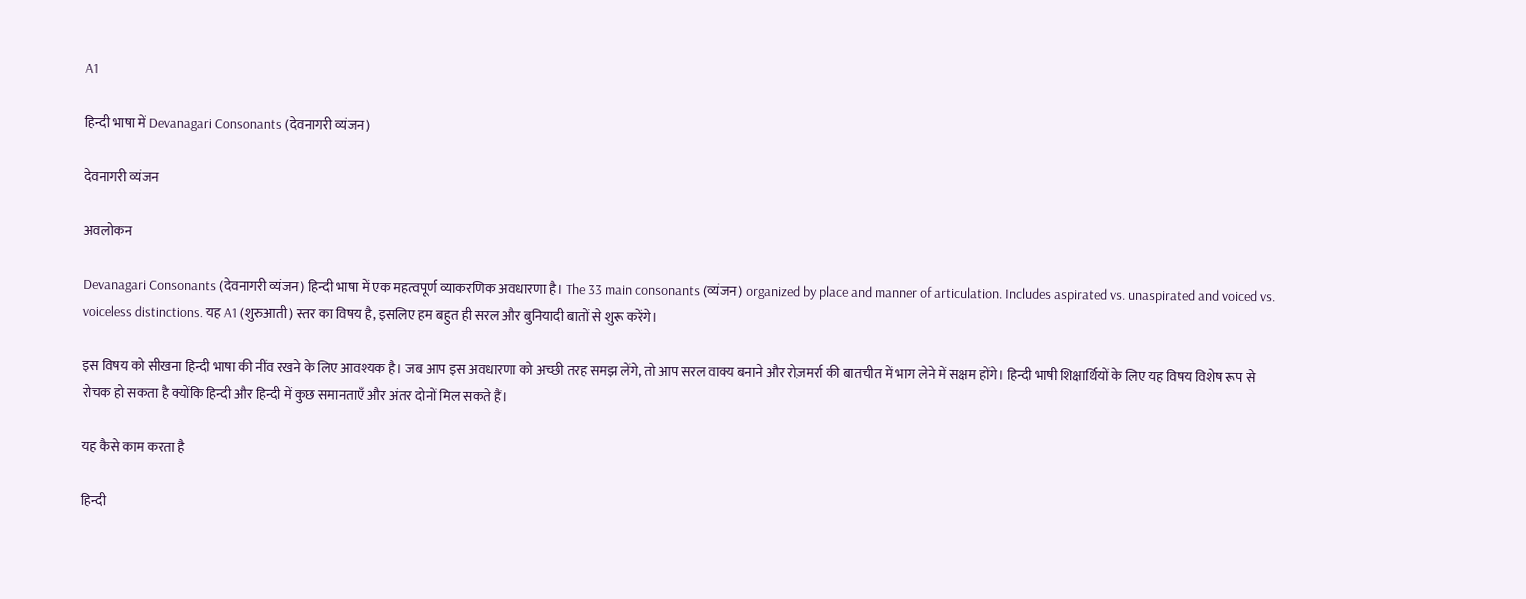A1

हिन्दी भाषा में Devanagari Consonants (देवनागरी व्यंजन)

देवनागरी व्यंजन

अवलोकन

Devanagari Consonants (देवनागरी व्यंजन) हिन्दी भाषा में एक महत्वपूर्ण व्याकरणिक अवधारणा है। The 33 main consonants (व्यंजन) organized by place and manner of articulation. Includes aspirated vs. unaspirated and voiced vs. voiceless distinctions. यह A1 (शुरुआती) स्तर का विषय है, इसलिए हम बहुत ही सरल और बुनियादी बातों से शुरू करेंगे।

इस विषय को सीखना हिन्दी भाषा की नींव रखने के लिए आवश्यक है। जब आप इस अवधारणा को अच्छी तरह समझ लेंगे, तो आप सरल वाक्य बनाने और रोज़मर्रा की बातचीत में भाग लेने में सक्षम होंगे। हिन्दी भाषी शिक्षार्थियों के लिए यह विषय विशेष रूप से रोचक हो सकता है क्योंकि हिन्दी और हिन्दी में कुछ समानताएँ और अंतर दोनों मिल सकते हैं।

यह कैसे काम करता है

हिन्दी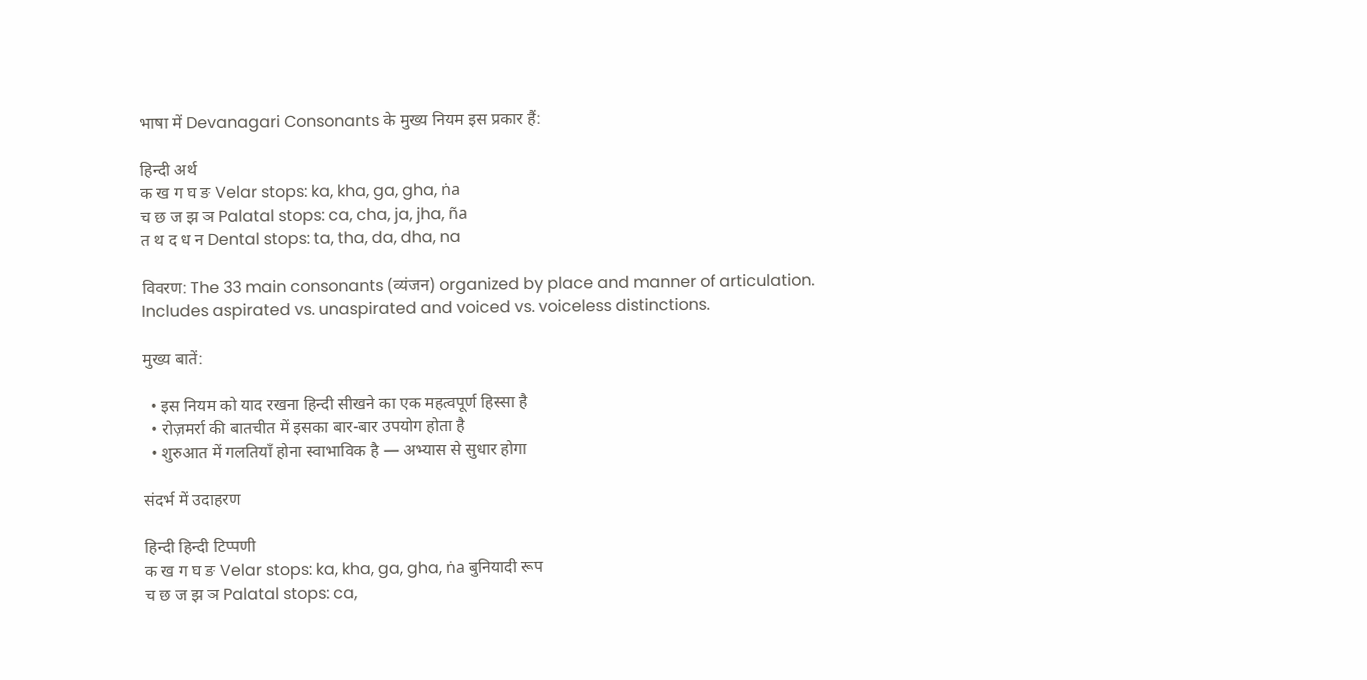भाषा में Devanagari Consonants के मुख्य नियम इस प्रकार हैं:

हिन्दी अर्थ
क ख ग घ ङ Velar stops: ka, kha, ga, gha, ṅa
च छ ज झ ञ Palatal stops: ca, cha, ja, jha, ña
त थ द ध न Dental stops: ta, tha, da, dha, na

विवरण: The 33 main consonants (व्यंजन) organized by place and manner of articulation. Includes aspirated vs. unaspirated and voiced vs. voiceless distinctions.

मुख्य बातें:

  • इस नियम को याद रखना हिन्दी सीखने का एक महत्वपूर्ण हिस्सा है
  • रोज़मर्रा की बातचीत में इसका बार-बार उपयोग होता है
  • शुरुआत में गलतियाँ होना स्वाभाविक है — अभ्यास से सुधार होगा

संदर्भ में उदाहरण

हिन्दी हिन्दी टिप्पणी
क ख ग घ ङ Velar stops: ka, kha, ga, gha, ṅa बुनियादी रूप
च छ ज झ ञ Palatal stops: ca,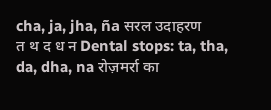cha, ja, jha, ña सरल उदाहरण
त थ द ध न Dental stops: ta, tha, da, dha, na रोज़मर्रा का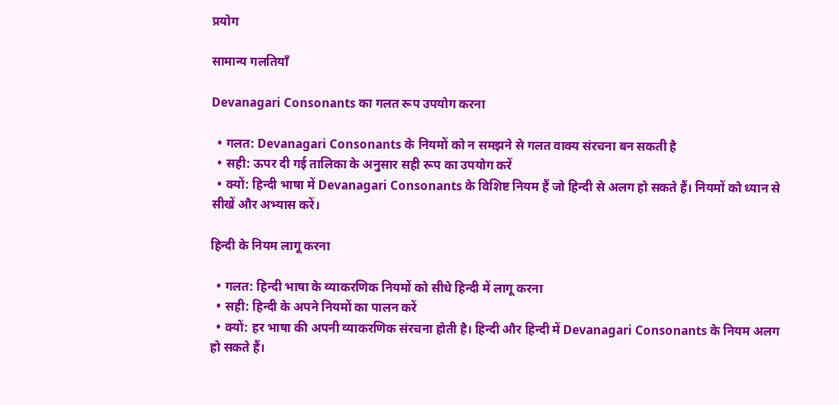प्रयोग

सामान्य गलतियाँ

Devanagari Consonants का गलत रूप उपयोग करना

  • गलत: Devanagari Consonants के नियमों को न समझने से गलत वाक्य संरचना बन सकती है
  • सही: ऊपर दी गई तालिका के अनुसार सही रूप का उपयोग करें
  • क्यों: हिन्दी भाषा में Devanagari Consonants के विशिष्ट नियम हैं जो हिन्दी से अलग हो सकते हैं। नियमों को ध्यान से सीखें और अभ्यास करें।

हिन्दी के नियम लागू करना

  • गलत: हिन्दी भाषा के व्याकरणिक नियमों को सीधे हिन्दी में लागू करना
  • सही: हिन्दी के अपने नियमों का पालन करें
  • क्यों: हर भाषा की अपनी व्याकरणिक संरचना होती है। हिन्दी और हिन्दी में Devanagari Consonants के नियम अलग हो सकते हैं।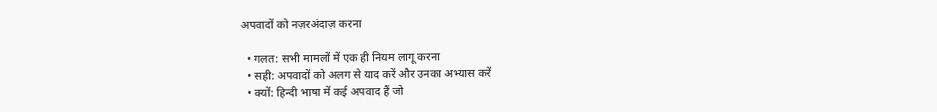अपवादों को नज़रअंदाज़ करना

  • गलत: सभी मामलों में एक ही नियम लागू करना
  • सही: अपवादों को अलग से याद करें और उनका अभ्यास करें
  • क्यों: हिन्दी भाषा में कई अपवाद हैं जो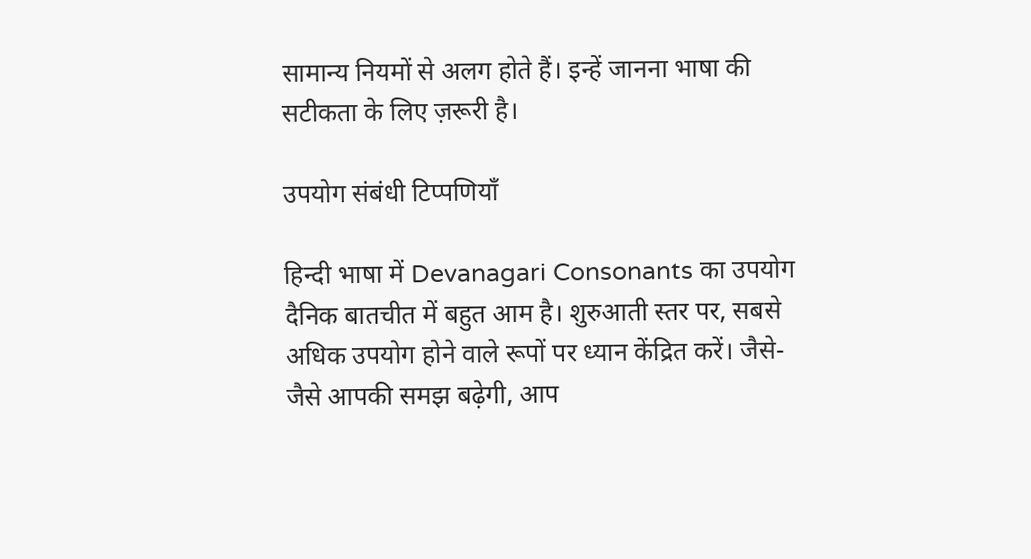सामान्य नियमों से अलग होते हैं। इन्हें जानना भाषा की सटीकता के लिए ज़रूरी है।

उपयोग संबंधी टिप्पणियाँ

हिन्दी भाषा में Devanagari Consonants का उपयोग दैनिक बातचीत में बहुत आम है। शुरुआती स्तर पर, सबसे अधिक उपयोग होने वाले रूपों पर ध्यान केंद्रित करें। जैसे-जैसे आपकी समझ बढ़ेगी, आप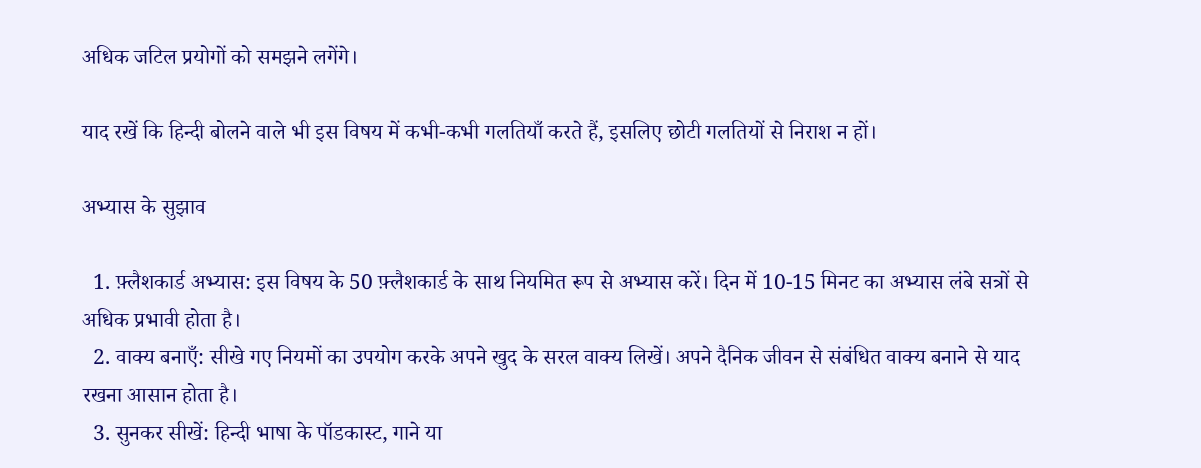अधिक जटिल प्रयोगों को समझने लगेंगे।

याद रखें कि हिन्दी बोलने वाले भी इस विषय में कभी-कभी गलतियाँ करते हैं, इसलिए छोटी गलतियों से निराश न हों।

अभ्यास के सुझाव

  1. फ़्लैशकार्ड अभ्यास: इस विषय के 50 फ़्लैशकार्ड के साथ नियमित रूप से अभ्यास करें। दिन में 10-15 मिनट का अभ्यास लंबे सत्रों से अधिक प्रभावी होता है।
  2. वाक्य बनाएँ: सीखे गए नियमों का उपयोग करके अपने खुद के सरल वाक्य लिखें। अपने दैनिक जीवन से संबंधित वाक्य बनाने से याद रखना आसान होता है।
  3. सुनकर सीखें: हिन्दी भाषा के पॉडकास्ट, गाने या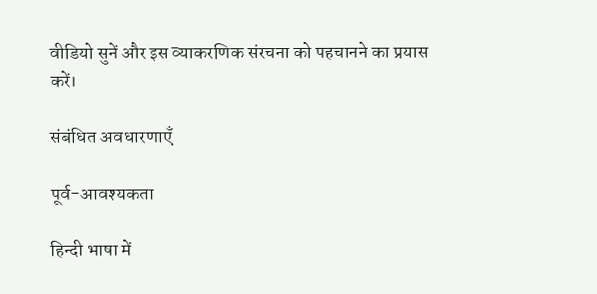वीडियो सुनें और इस व्याकरणिक संरचना को पहचानने का प्रयास करें।

संबंधित अवधारणाएँ

पूर्व-आवश्यकता

हिन्दी भाषा में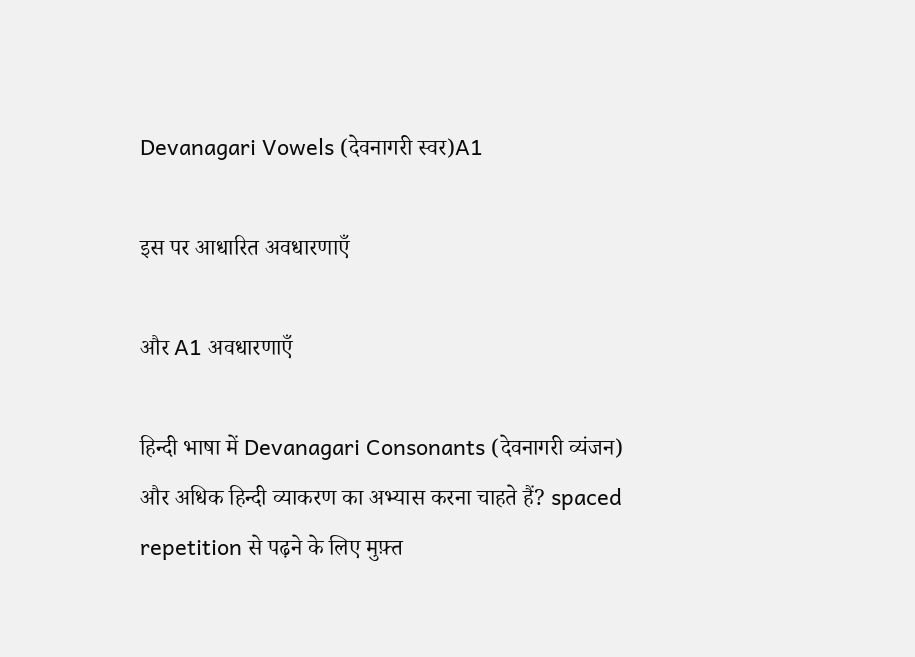Devanagari Vowels (देवनागरी स्वर)A1

इस पर आधारित अवधारणाएँ

और A1 अवधारणाएँ

हिन्दी भाषा में Devanagari Consonants (देवनागरी व्यंजन) और अधिक हिन्दी व्याकरण का अभ्यास करना चाहते हैं? spaced repetition से पढ़ने के लिए मुफ़्त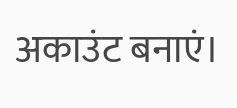अकाउंट बनाएं।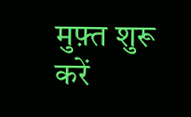मुफ़्त शुरू करें